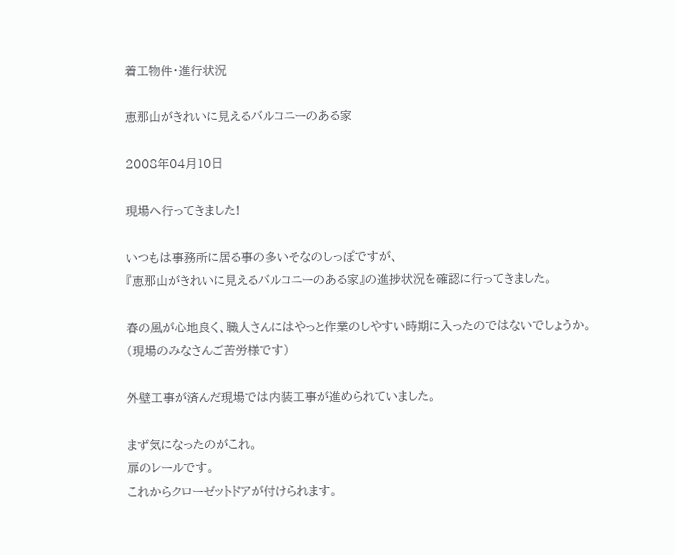着工物件・進行状況

恵那山がきれいに見えるバルコニーのある家

2008年04月10日

現場へ行ってきました!

いつもは事務所に居る事の多いそなのしっぽですが、
『恵那山がきれいに見えるバルコニーのある家』の進捗状況を確認に行ってきました。

春の風が心地良く、職人さんにはやっと作業のしやすい時期に入ったのではないでしょうか。
(現場のみなさんご苦労様です)

外壁工事が済んだ現場では内装工事が進められていました。

まず気になったのがこれ。
扉のレールです。
これからクローゼットドアが付けられます。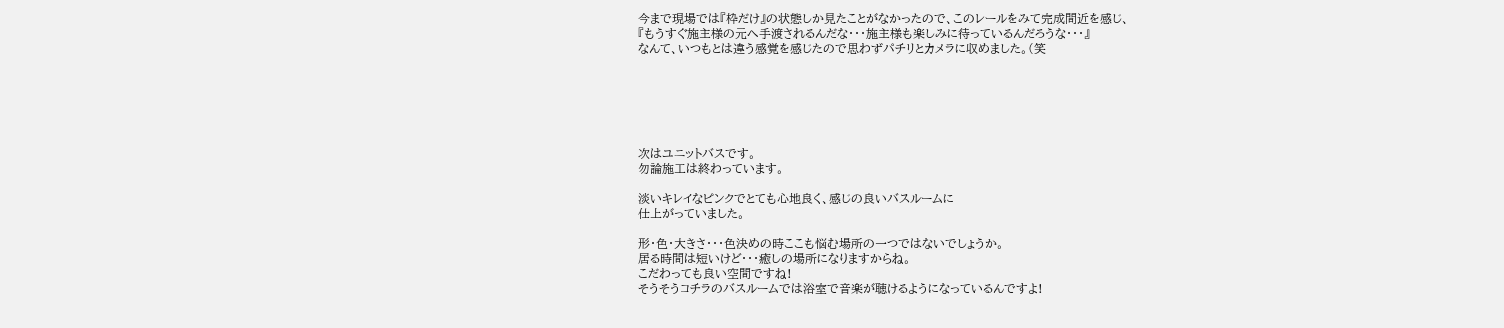今まで現場では『枠だけ』の状態しか見たことがなかったので、このレールをみて完成間近を感じ、
『もうすぐ施主様の元へ手渡されるんだな・・・施主様も楽しみに待っているんだろうな・・・』
なんて、いつもとは違う感覚を感じたので思わずパチリとカメラに収めました。(笑






次はユニットバスです。
勿論施工は終わっています。

淡いキレイなピンクでとても心地良く、感じの良いバスルームに
仕上がっていました。

形・色・大きさ・・・色決めの時ここも悩む場所の一つではないでしょうか。
居る時間は短いけど・・・癒しの場所になりますからね。
こだわっても良い空間ですね!
そうそうコチラのバスルームでは浴室で音楽が聴けるようになっているんですよ!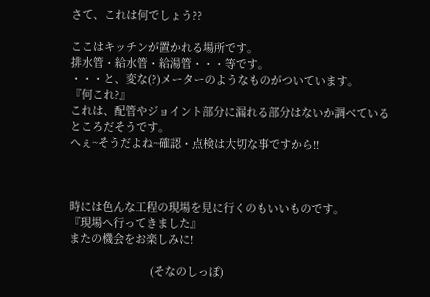さて、これは何でしょう??

ここはキッチンが置かれる場所です。
排水管・給水管・給湯管・・・等です。
・・・と、変な(?)メーターのようなものがついています。
『何これ?』
これは、配管やジョイント部分に漏れる部分はないか調べているところだそうです。
へぇ~そうだよね~確認・点検は大切な事ですから!!



時には色んな工程の現場を見に行くのもいいものです。
『現場へ行ってきました』
またの機会をお楽しみに!

                           (そなのしっぽ)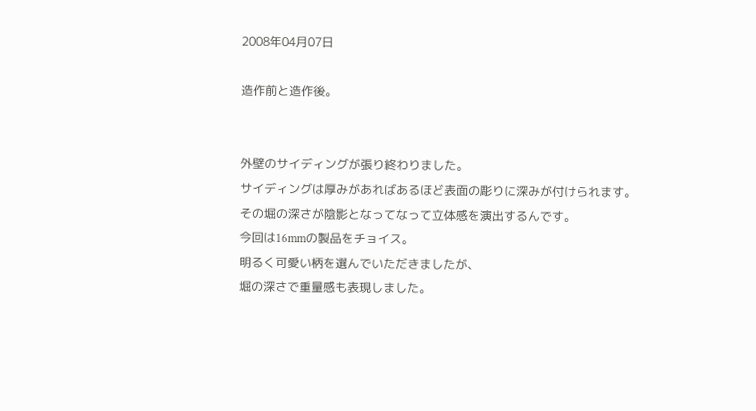2008年04月07日

造作前と造作後。


外壁のサイディングが張り終わりました。
サイディングは厚みがあればあるほど表面の彫りに深みが付けられます。
その堀の深さが陰影となってなって立体感を演出するんです。
今回は16mmの製品をチョイス。
明るく可愛い柄を選んでいただきましたが、
堀の深さで重量感も表現しました。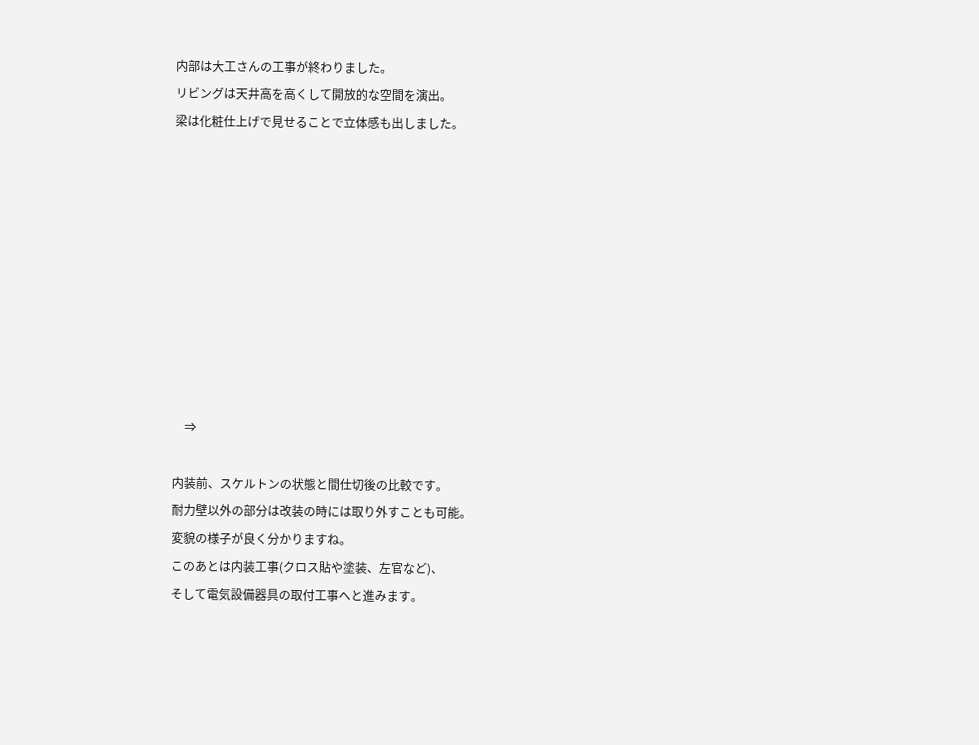内部は大工さんの工事が終わりました。
リビングは天井高を高くして開放的な空間を演出。
梁は化粧仕上げで見せることで立体感も出しました。










    ⇒

内装前、スケルトンの状態と間仕切後の比較です。
耐力壁以外の部分は改装の時には取り外すことも可能。
変貌の様子が良く分かりますね。
このあとは内装工事(クロス貼や塗装、左官など)、
そして電気設備器具の取付工事へと進みます。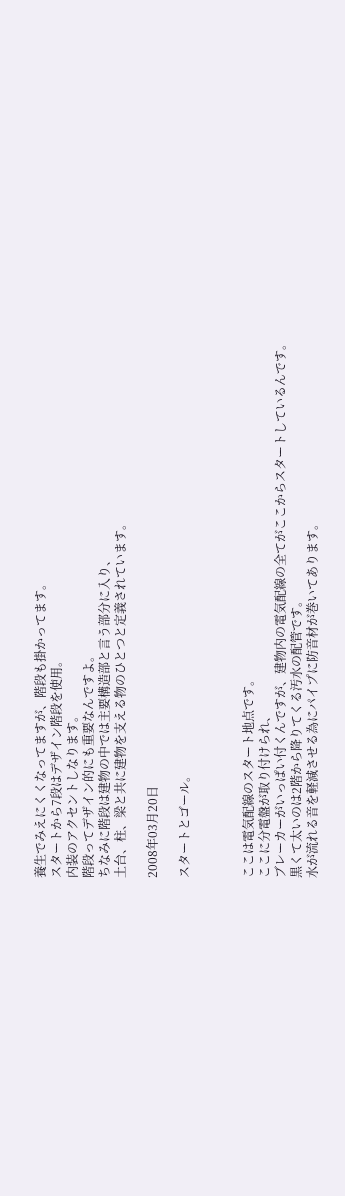養生でみえにくくなってますが、階段も掛かってます。
スタートから7段はデザイン階段を使用。
内装のアクセントしなります。
階段ってデザイン的にも重要なんですよ。
ちなみに階段は建物の中では主要構造部と言う部分に入り、
土台、柱、梁と共に建物を支える物のひとつと定義されています。

2008年03月20日

スタートとゴール。



ここは電気配線のスタート地点です。
ここに分電盤が取り付けられ、
ブレーカーがいっぱい付くんですが、建物内の電気配線の全てがここからスタートしているんです。
黒くて太いのは2階から降りてくる汚水の配管です。
水が流れる音を軽減させる為にパイプに防音材が巻いてあります。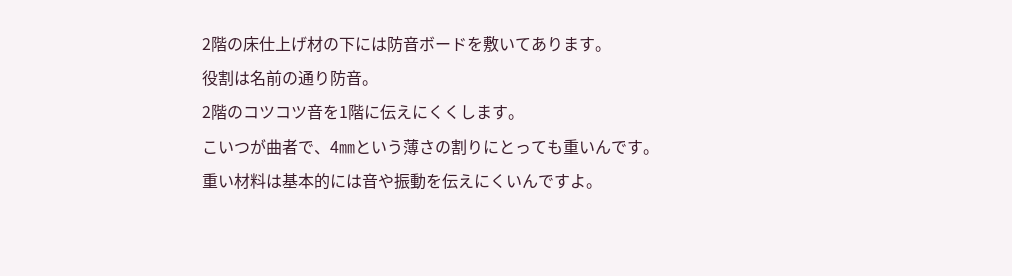2階の床仕上げ材の下には防音ボードを敷いてあります。
役割は名前の通り防音。
2階のコツコツ音を1階に伝えにくくします。
こいつが曲者で、4㎜という薄さの割りにとっても重いんです。
重い材料は基本的には音や振動を伝えにくいんですよ。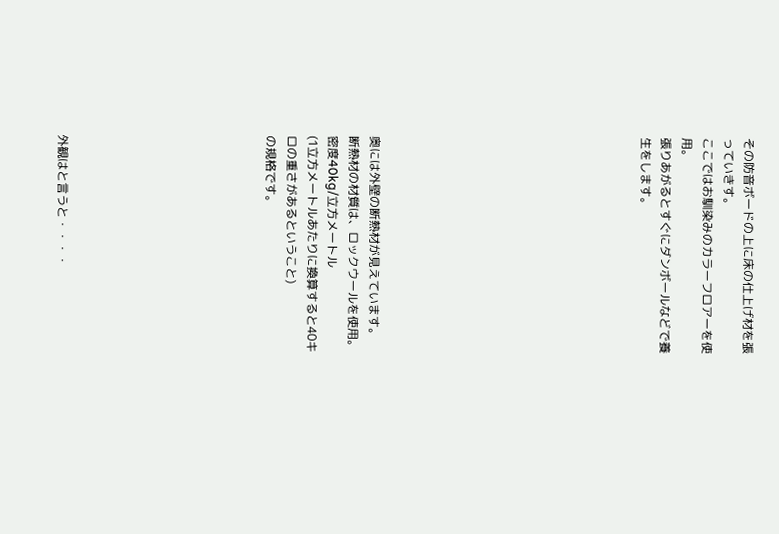その防音ボードの上に床の仕上げ材を張っていきす。
ここではお馴染みのカラーフロアーを使用。
張りあがるとすぐにダンボールなどで養生をします。












奥には外壁の断熱材が見えています。
断熱材の材質は、ロックウールを使用。
密度40kg/立方メートル
(1立方メートルあたりに換算すると40キロの重さがあるということ)
の規格です。









外観はと言うと・・・・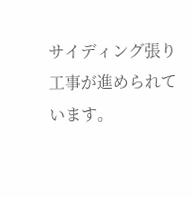サイディング張り工事が進められています。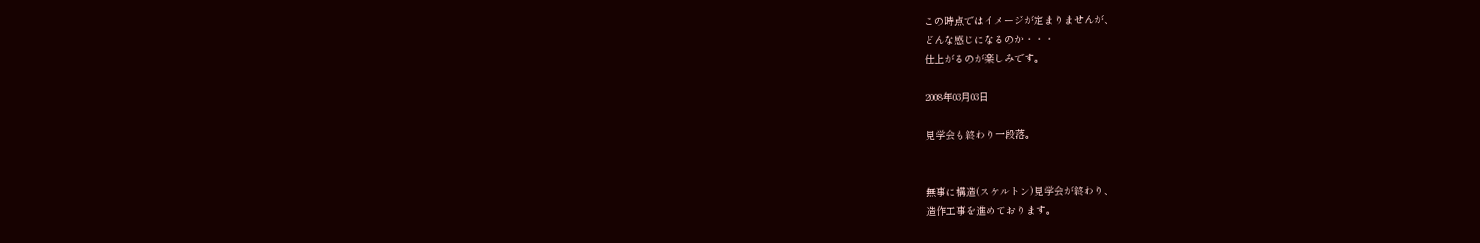この時点ではイメージが定まりませんが、
どんな感じになるのか・・・
仕上がるのが楽しみです。

2008年03月03日

見学会も終わり一段落。


無事に構造(スケルトン)見学会が終わり、
造作工事を進めております。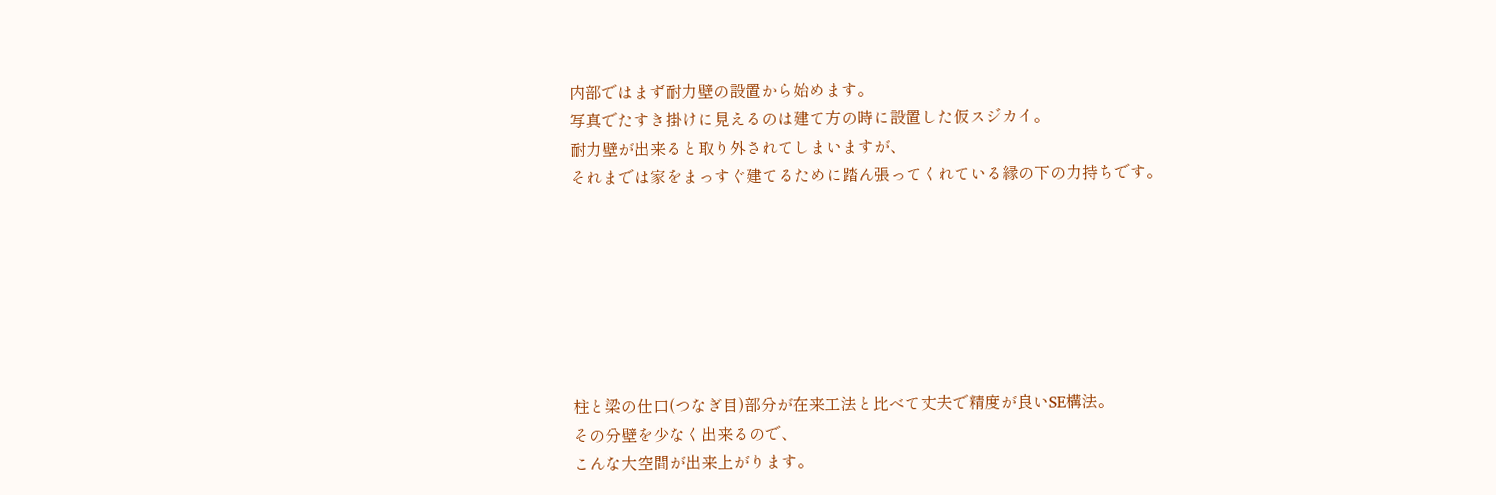内部ではまず耐力壁の設置から始めます。
写真でたすき掛けに見えるのは建て方の時に設置した仮スジカイ。
耐力壁が出来ると取り外されてしまいますが、
それまでは家をまっすぐ建てるために踏ん張ってくれている縁の下の力持ちです。







柱と梁の仕口(つなぎ目)部分が在来工法と比べて丈夫で精度が良いSE構法。
その分壁を少なく出来るので、
こんな大空間が出来上がります。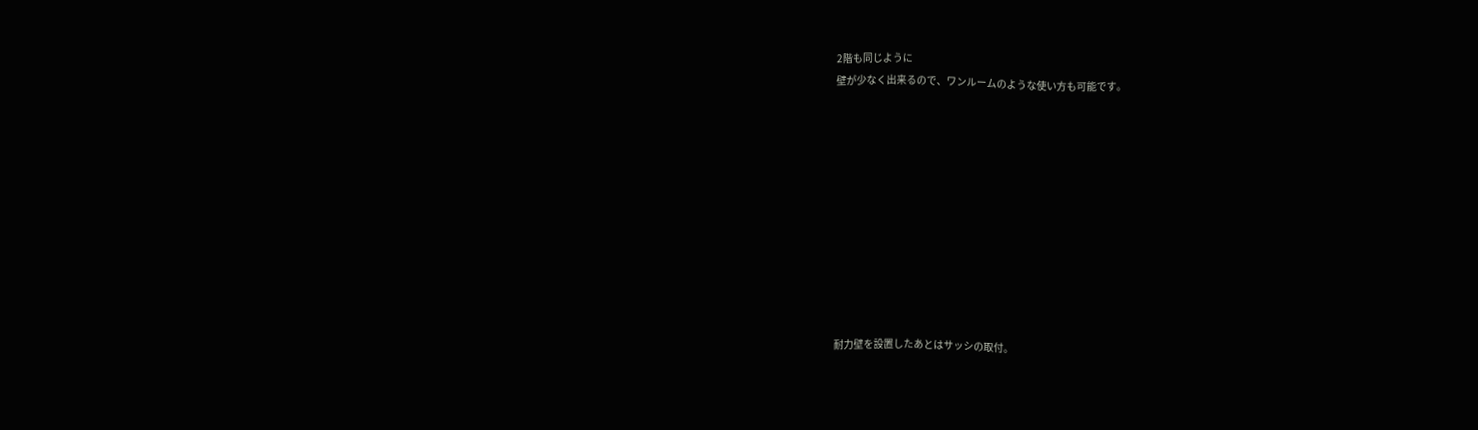2階も同じように
壁が少なく出来るので、ワンルームのような使い方も可能です。











耐力壁を設置したあとはサッシの取付。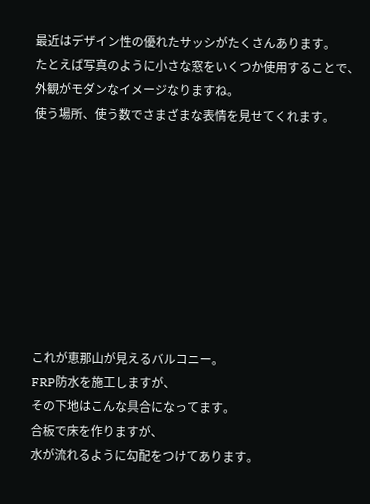最近はデザイン性の優れたサッシがたくさんあります。
たとえば写真のように小さな窓をいくつか使用することで、
外観がモダンなイメージなりますね。
使う場所、使う数でさまざまな表情を見せてくれます。









これが恵那山が見えるバルコニー。
FRP防水を施工しますが、
その下地はこんな具合になってます。
合板で床を作りますが、
水が流れるように勾配をつけてあります。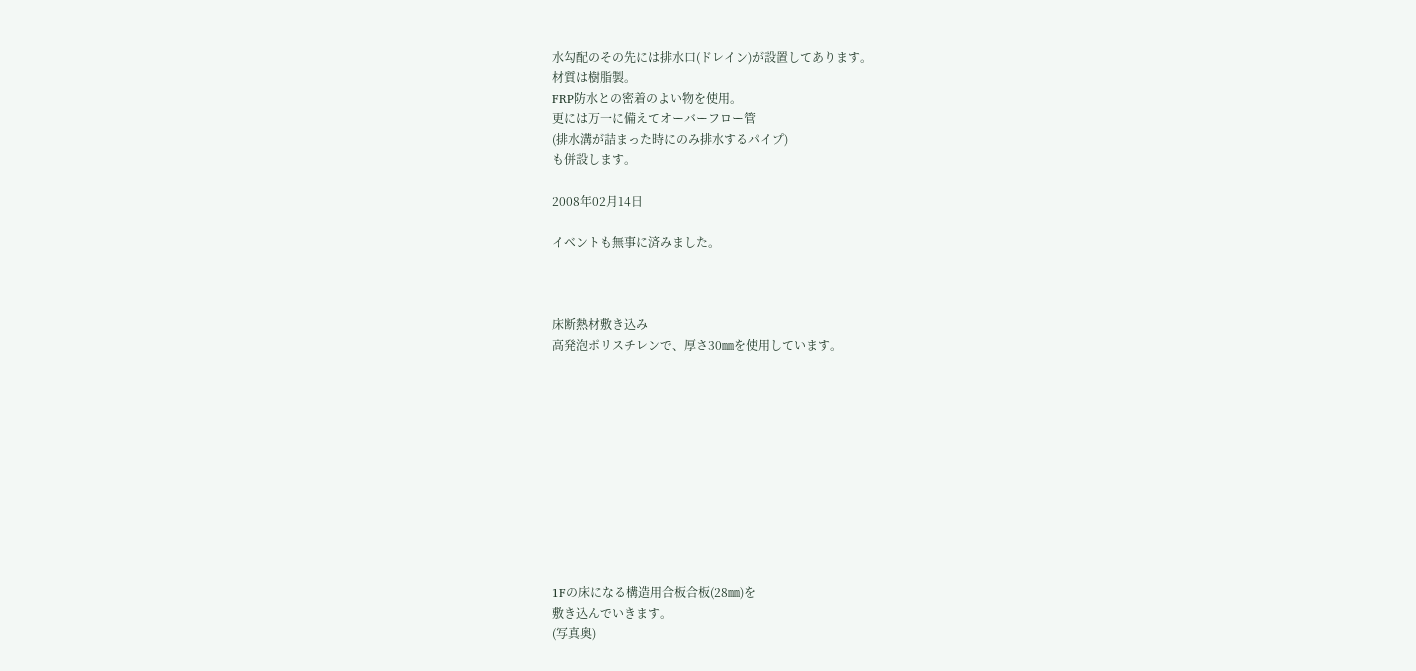水勾配のその先には排水口(ドレイン)が設置してあります。
材質は樹脂製。
FRP防水との密着のよい物を使用。
更には万一に備えてオーバーフロー管
(排水溝が詰まった時にのみ排水するパイプ)
も併設します。

2008年02月14日

イベントも無事に済みました。



床断熱材敷き込み
高発泡ポリスチレンで、厚さ30㎜を使用しています。











1Fの床になる構造用合板合板(28㎜)を
敷き込んでいきます。
(写真奥)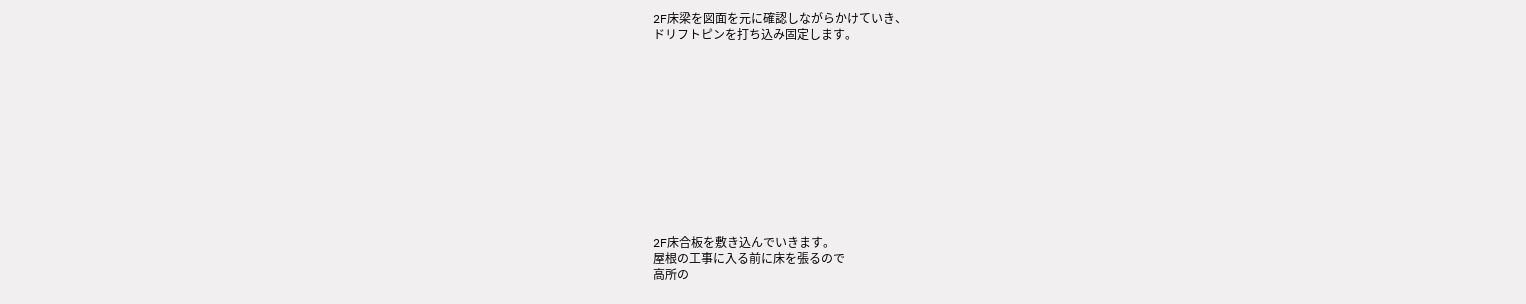2F床梁を図面を元に確認しながらかけていき、
ドリフトピンを打ち込み固定します。












2F床合板を敷き込んでいきます。
屋根の工事に入る前に床を張るので
高所の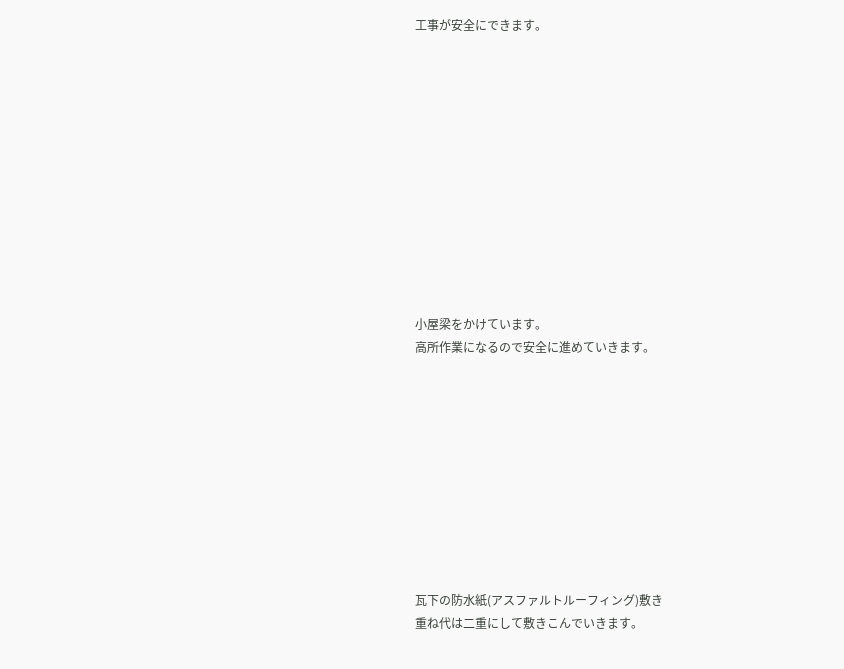工事が安全にできます。












小屋梁をかけています。
高所作業になるので安全に進めていきます。










瓦下の防水紙(アスファルトルーフィング)敷き
重ね代は二重にして敷きこんでいきます。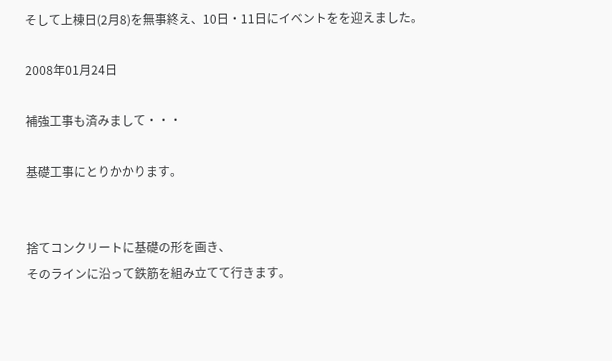そして上棟日(2月8)を無事終え、10日・11日にイベントをを迎えました。

2008年01月24日

補強工事も済みまして・・・

基礎工事にとりかかります。


捨てコンクリートに基礎の形を画き、
そのラインに沿って鉄筋を組み立てて行きます。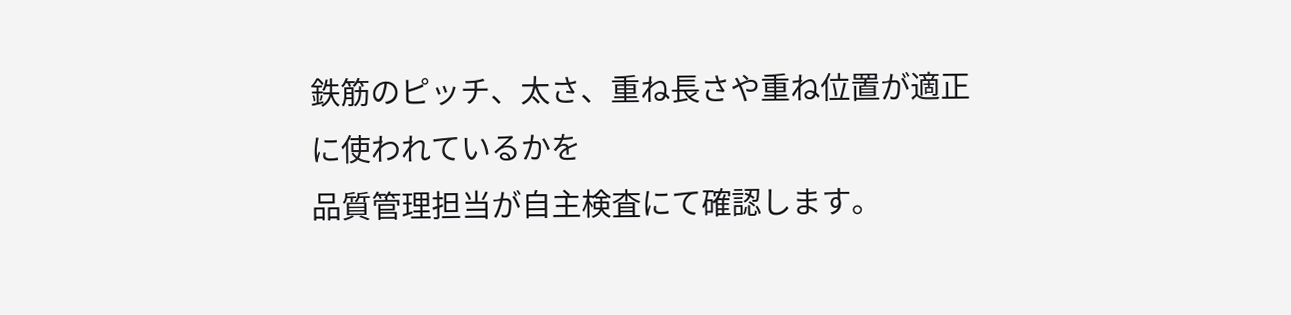鉄筋のピッチ、太さ、重ね長さや重ね位置が適正に使われているかを
品質管理担当が自主検査にて確認します。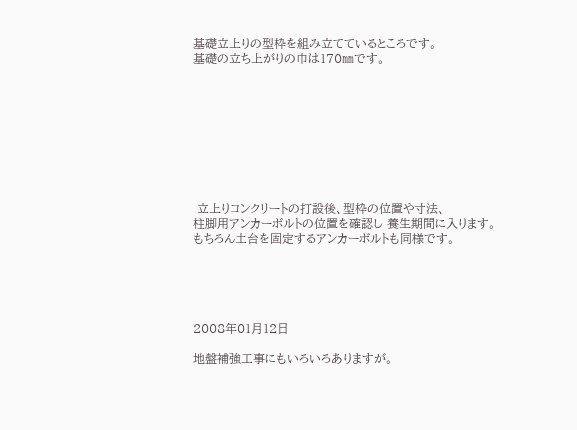基礎立上りの型枠を組み立てているところです。
基礎の立ち上がりの巾は170㎜です。









 立上りコンクリートの打設後、型枠の位置や寸法、
柱脚用アンカーボルトの位置を確認し 養生期間に入ります。
もちろん土台を固定するアンカーボルトも同様です。





2008年01月12日

地盤補強工事にもいろいろありますが。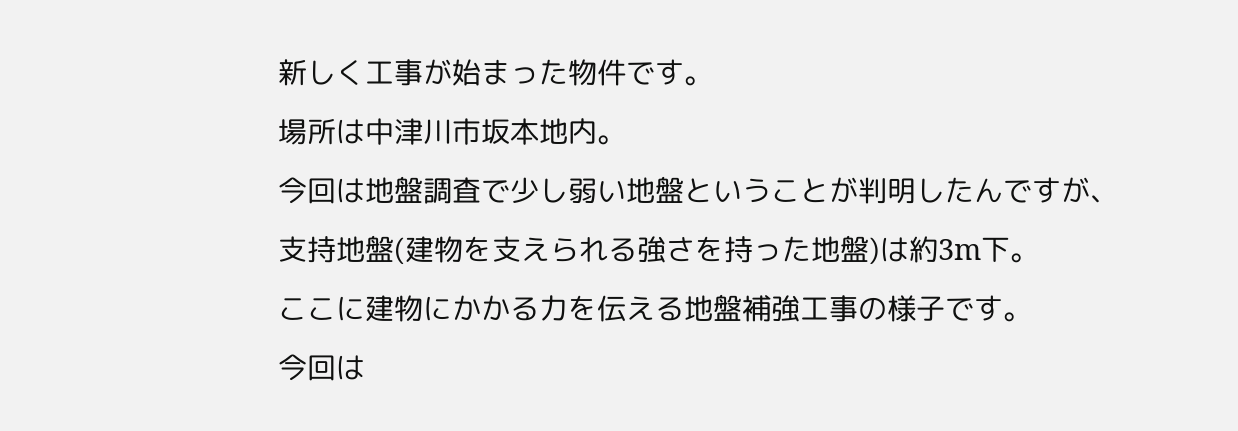新しく工事が始まった物件です。
場所は中津川市坂本地内。
今回は地盤調査で少し弱い地盤ということが判明したんですが、
支持地盤(建物を支えられる強さを持った地盤)は約3m下。
ここに建物にかかる力を伝える地盤補強工事の様子です。
今回は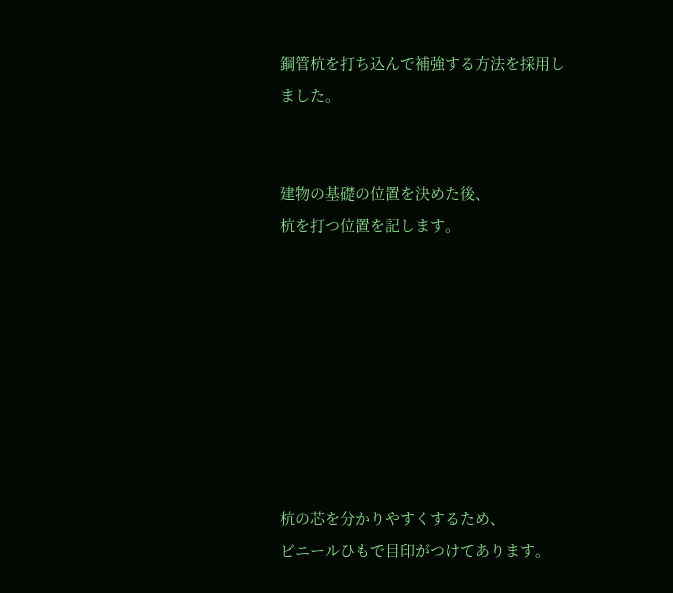鋼管杭を打ち込んで補強する方法を採用しました。


建物の基礎の位置を決めた後、
杭を打つ位置を記します。








杭の芯を分かりやすくするため、
ビニールひもで目印がつけてあります。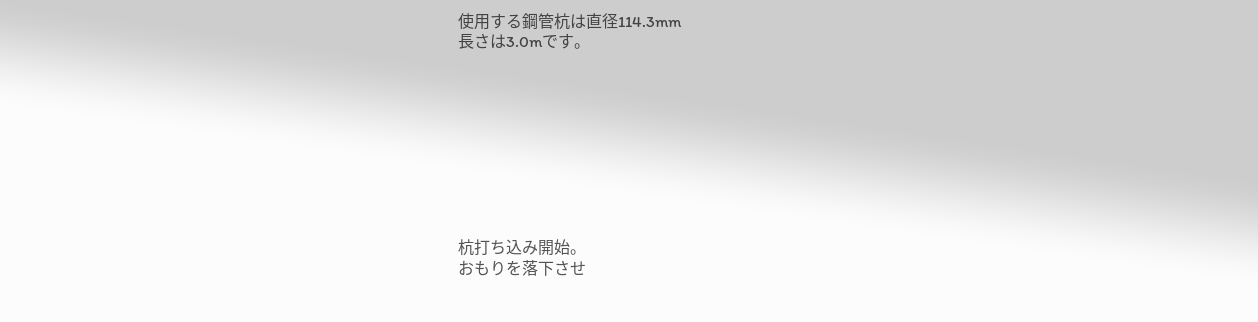使用する鋼管杭は直径114.3mm
長さは3.0mです。









杭打ち込み開始。
おもりを落下させ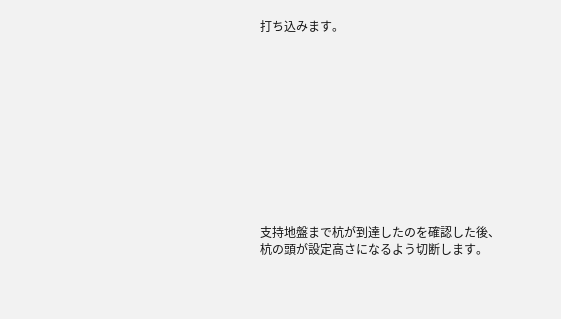打ち込みます。











支持地盤まで杭が到達したのを確認した後、
杭の頭が設定高さになるよう切断します。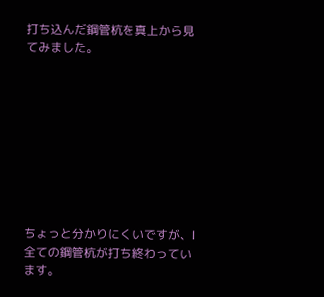打ち込んだ鋼管杭を真上から見てみました。









ちょっと分かりにくいですが、l
全ての鋼管杭が打ち終わっています。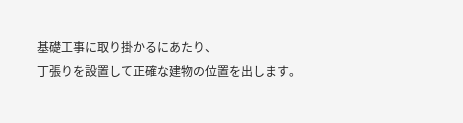基礎工事に取り掛かるにあたり、
丁張りを設置して正確な建物の位置を出します。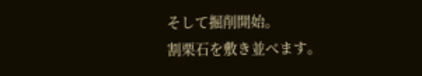そして掘削開始。
割栗石を敷き並べます。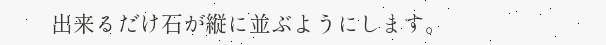出来るだけ石が縦に並ぶようにします。